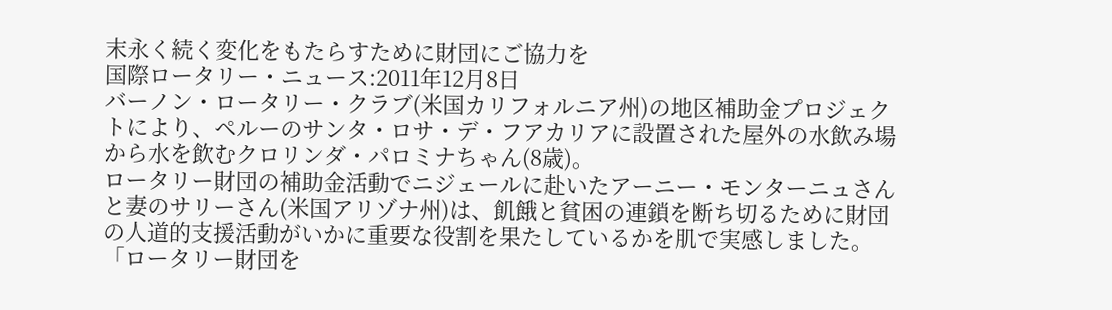末永く続く変化をもたらすために財団にご協力を
国際ロータリー・ニュース:2011年12月8日
バーノン・ロータリー・クラブ(米国カリフォルニア州)の地区補助金プロジェクトにより、ペルーのサンタ・ロサ・デ・フアカリアに設置された屋外の水飲み場から水を飲むクロリンダ・パロミナちゃん(8歳)。
ロータリー財団の補助金活動でニジェールに赴いたアーニー・モンターニュさんと妻のサリーさん(米国アリゾナ州)は、飢餓と貧困の連鎖を断ち切るために財団の人道的支援活動がいかに重要な役割を果たしているかを肌で実感しました。
「ロータリー財団を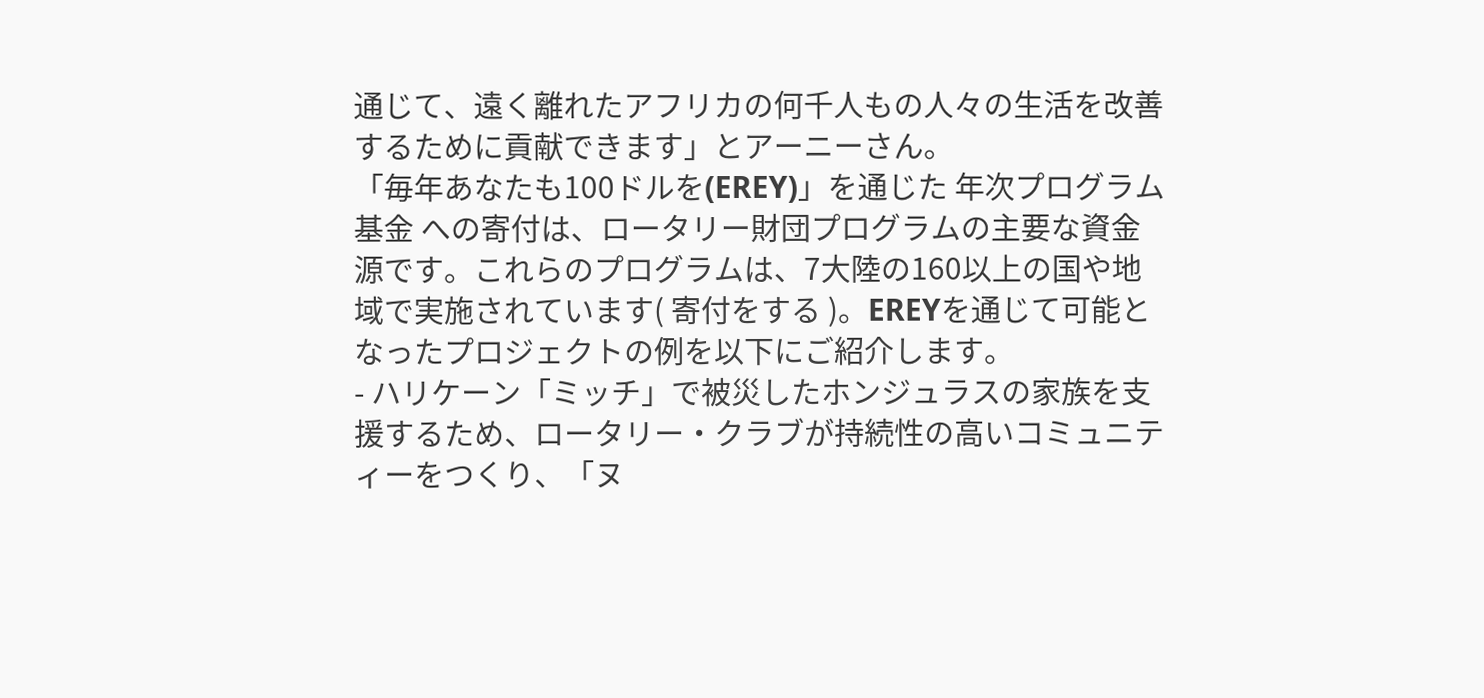通じて、遠く離れたアフリカの何千人もの人々の生活を改善するために貢献できます」とアーニーさん。
「毎年あなたも100ドルを(EREY)」を通じた 年次プログラム基金 への寄付は、ロータリー財団プログラムの主要な資金源です。これらのプログラムは、7大陸の160以上の国や地域で実施されています( 寄付をする )。EREYを通じて可能となったプロジェクトの例を以下にご紹介します。
- ハリケーン「ミッチ」で被災したホンジュラスの家族を支援するため、ロータリー・クラブが持続性の高いコミュニティーをつくり、「ヌ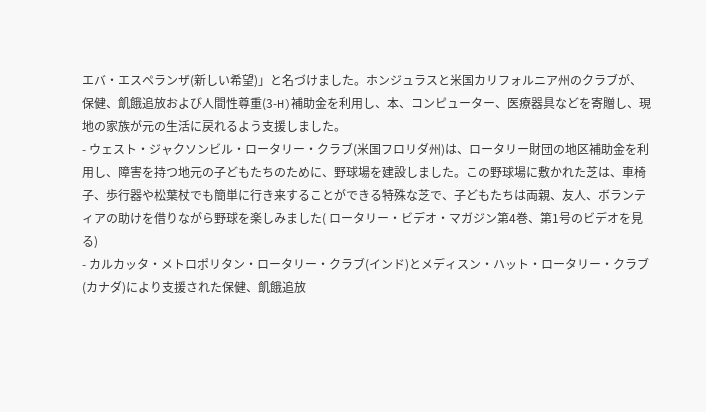エバ・エスペランザ(新しい希望)」と名づけました。ホンジュラスと米国カリフォルニア州のクラブが、保健、飢餓追放および人間性尊重(3-H)補助金を利用し、本、コンピューター、医療器具などを寄贈し、現地の家族が元の生活に戻れるよう支援しました。
- ウェスト・ジャクソンビル・ロータリー・クラブ(米国フロリダ州)は、ロータリー財団の地区補助金を利用し、障害を持つ地元の子どもたちのために、野球場を建設しました。この野球場に敷かれた芝は、車椅子、歩行器や松葉杖でも簡単に行き来することができる特殊な芝で、子どもたちは両親、友人、ボランティアの助けを借りながら野球を楽しみました( ロータリー・ビデオ・マガジン第4巻、第1号のビデオを見る)
- カルカッタ・メトロポリタン・ロータリー・クラブ(インド)とメディスン・ハット・ロータリー・クラブ(カナダ)により支援された保健、飢餓追放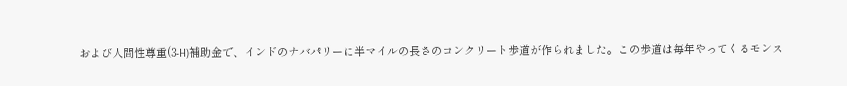および人間性尊重(3-H)補助金で、インドのナバパリーに半マイルの長さのコンクリート歩道が作られました。この歩道は毎年やってくるモンス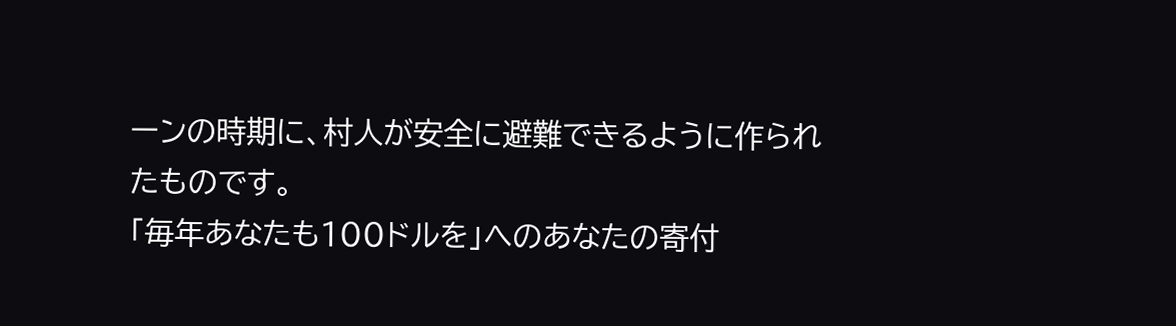ーンの時期に、村人が安全に避難できるように作られたものです。
「毎年あなたも100ドルを」へのあなたの寄付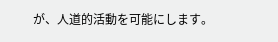が、人道的活動を可能にします。